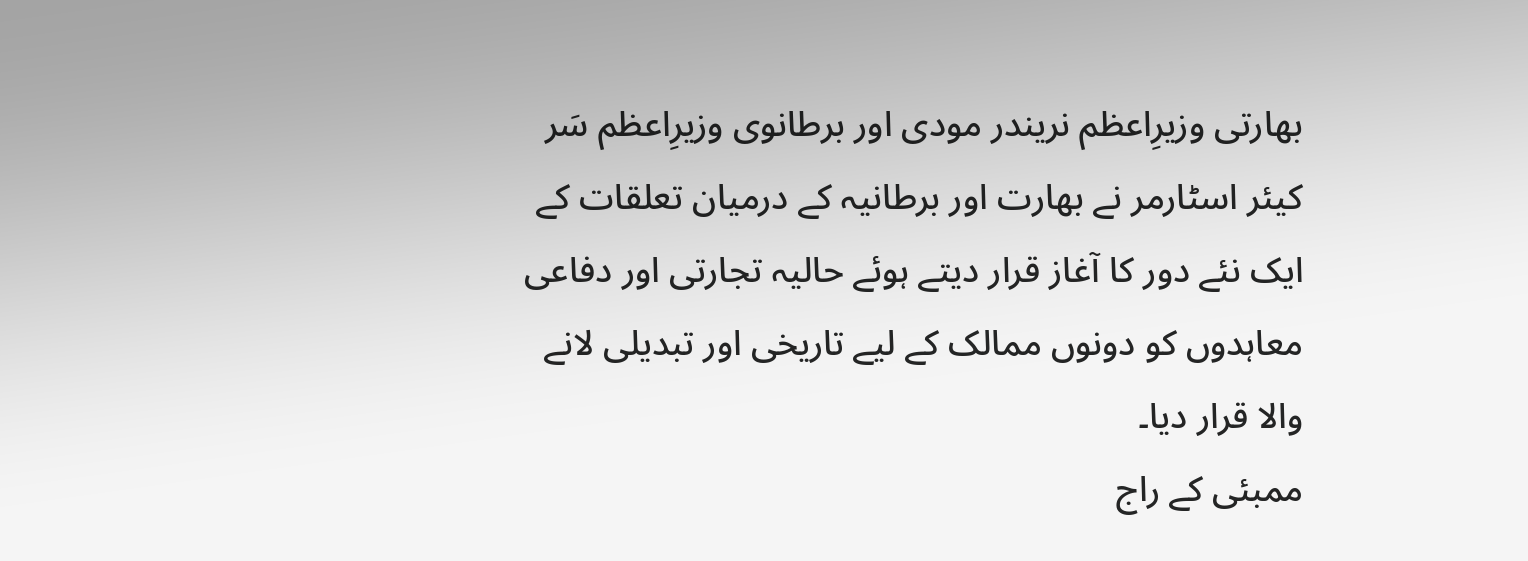بھارتی وزیرِاعظم نریندر مودی اور برطانوی وزیرِاعظم سَر کیئر اسٹارمر نے بھارت اور برطانیہ کے درمیان تعلقات کے ایک نئے دور کا آغاز قرار دیتے ہوئے حالیہ تجارتی اور دفاعی معاہدوں کو دونوں ممالک کے لیے تاریخی اور تبدیلی لانے والا قرار دیا۔
ممبئی کے راج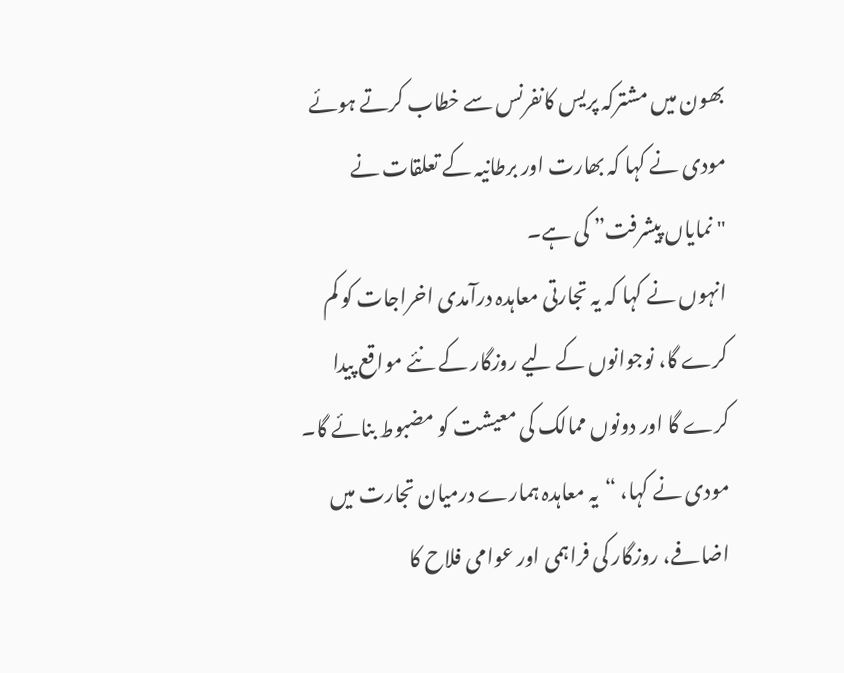بھون میں مشترکہ پریس کانفرنس سے خطاب کرتے ہوئے مودی نے کہا کہ بھارت اور برطانیہ کے تعلقات نے "نمایاں پیشرفت” کی ہے۔
انہوں نے کہا کہ یہ تجارتی معاہدہ درآمدی اخراجات کو کم کرے گا، نوجوانوں کے لیے روزگار کے نئے مواقع پیدا کرے گا اور دونوں ممالک کی معیشت کو مضبوط بنائے گا۔
مودی نے کہا، “یہ معاہدہ ہمارے درمیان تجارت میں اضافے، روزگار کی فراہمی اور عوامی فلاح کا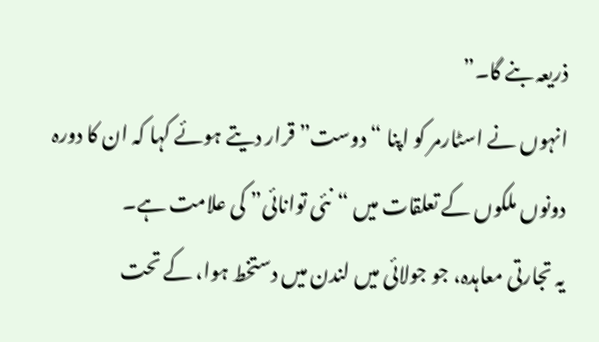ذریعہ بنے گا۔”
انہوں نے اسٹارمر کو اپنا “دوست” قرار دیتے ہوئے کہا کہ ان کا دورہ دونوں ملکوں کے تعلقات میں “نئی توانائی” کی علامت ہے۔
یہ تجارتی معاہدہ، جو جولائی میں لندن میں دستخط ہوا، کے تحت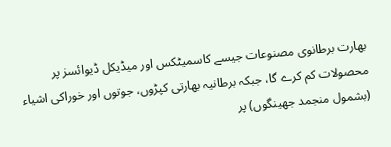بھارت برطانوی مصنوعات جیسے کاسمیٹکس اور میڈیکل ڈیوائسز پر محصولات کم کرے گا، جبکہ برطانیہ بھارتی کپڑوں، جوتوں اور خوراکی اشیاء (بشمول منجمد جھینگوں) پر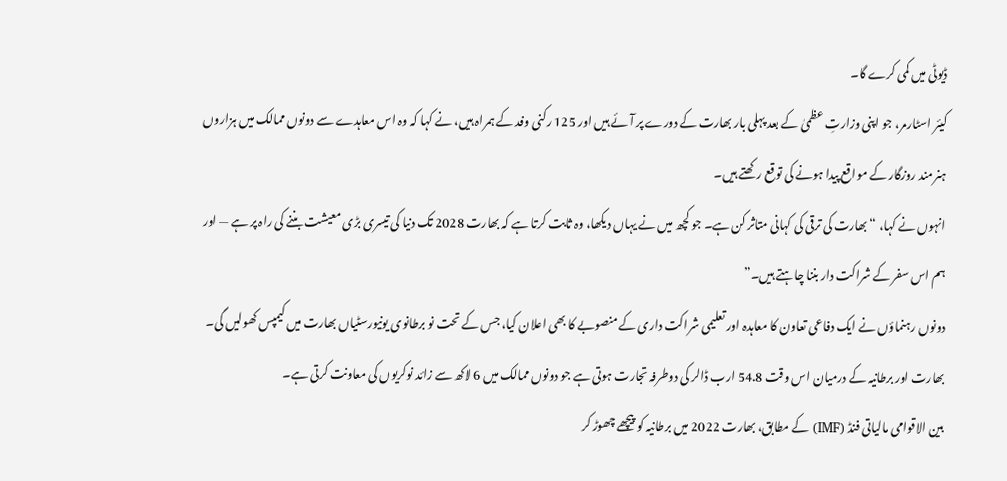ڈیوٹی میں کمی کرے گا۔
کیئر اسٹارمر، جو اپنی وزارتِ عظمیٰ کے بعد پہلی بار بھارت کے دورے پر آئے ہیں اور 125 رکنی وفد کے ہمراہ ہیں، نے کہا کہ وہ اس معاہدے سے دونوں ممالک میں ہزاروں ہنرمند روزگار کے مواقع پیدا ہونے کی توقع رکھتے ہیں۔
انہوں نے کہا، “بھارت کی ترقی کی کہانی متاثر کن ہے۔ جو کچھ میں نے یہاں دیکھا، وہ ثابت کرتا ہے کہ بھارت 2028 تک دنیا کی تیسری بڑی معیشت بننے کی راہ پر ہے — اور ہم اس سفر کے شراکت دار بننا چاہتے ہیں۔”
دونوں رہنماؤں نے ایک دفاعی تعاون کا معاہدہ اور تعلیمی شراکت داری کے منصوبے کا بھی اعلان کیا، جس کے تحت نو برطانوی یونیورسٹیاں بھارت میں کیمپس کھولیں گی۔
بھارت اور برطانیہ کے درمیان اس وقت 54.8 ارب ڈالر کی دوطرفہ تجارت ہوتی ہے جو دونوں ممالک میں 6 لاکھ سے زائد نوکریوں کی معاونت کرتی ہے۔
بین الاقوامی مالیاتی فنڈ (IMF) کے مطابق، بھارت 2022 میں برطانیہ کو پیچھے چھوڑ کر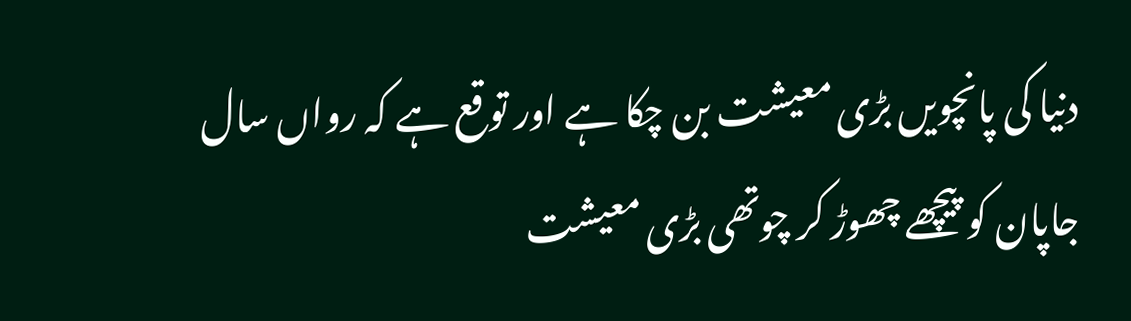دنیا کی پانچویں بڑی معیشت بن چکا ہے اور توقع ہے کہ رواں سال جاپان کو پیچھے چھوڑ کر چوتھی بڑی معیشت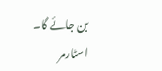بن جائے گا۔
اسٹارمر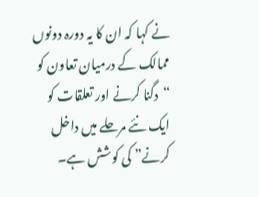نے کہا کہ ان کا یہ دورہ دونوں ممالک کے درمیان تعاون کو “دگنا کرنے اور تعلقات کو ایک نئے مرحلے میں داخل کرنے” کی کوشش ہے۔